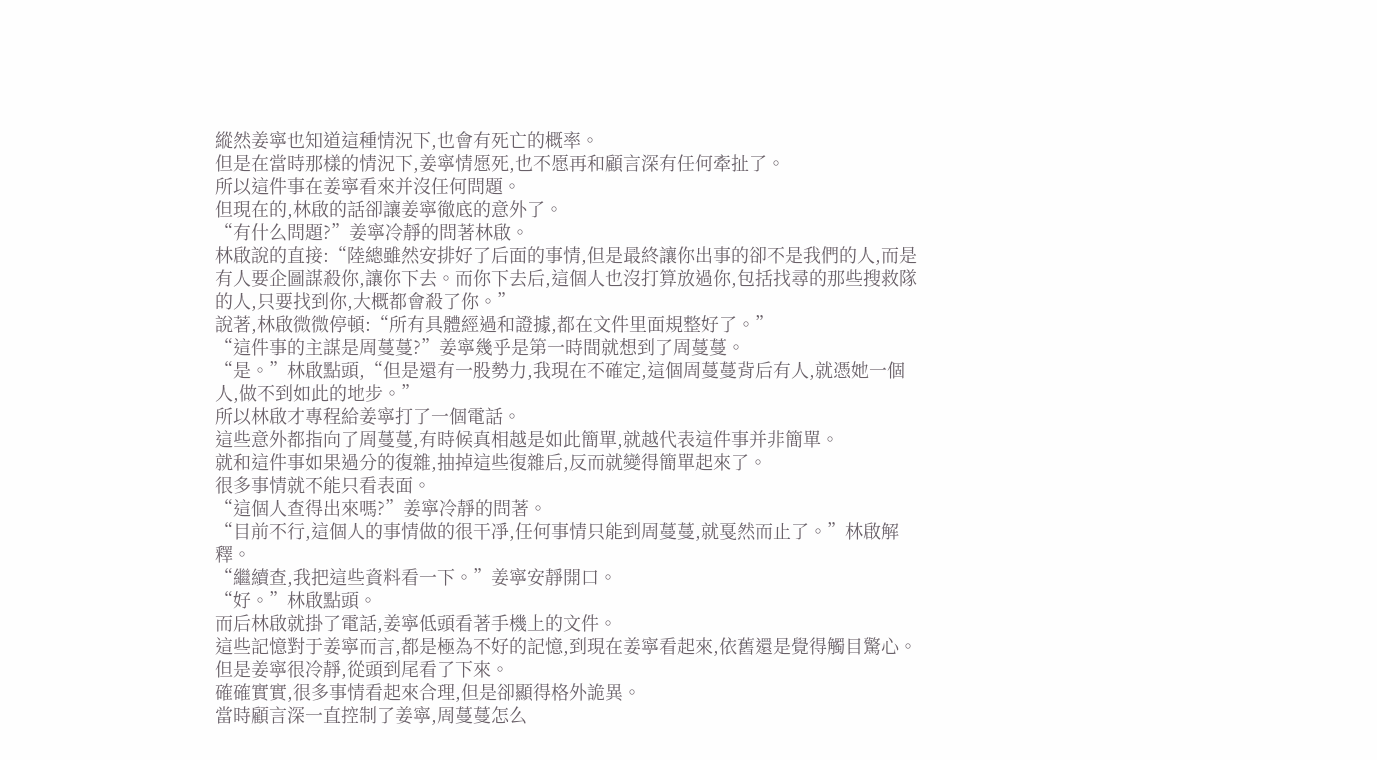縱然姜寧也知道這種情況下,也會有死亡的概率。
但是在當時那樣的情況下,姜寧情愿死,也不愿再和顧言深有任何牽扯了。
所以這件事在姜寧看來并沒任何問題。
但現在的,林啟的話卻讓姜寧徹底的意外了。
“有什么問題?”姜寧冷靜的問著林啟。
林啟說的直接:“陸總雖然安排好了后面的事情,但是最終讓你出事的卻不是我們的人,而是有人要企圖謀殺你,讓你下去。而你下去后,這個人也沒打算放過你,包括找尋的那些搜救隊的人,只要找到你,大概都會殺了你。”
說著,林啟微微停頓:“所有具體經過和證據,都在文件里面規整好了。”
“這件事的主謀是周蔓蔓?”姜寧幾乎是第一時間就想到了周蔓蔓。
“是。”林啟點頭,“但是還有一股勢力,我現在不確定,這個周蔓蔓背后有人,就憑她一個人,做不到如此的地步。”
所以林啟才專程給姜寧打了一個電話。
這些意外都指向了周蔓蔓,有時候真相越是如此簡單,就越代表這件事并非簡單。
就和這件事如果過分的復雜,抽掉這些復雜后,反而就變得簡單起來了。
很多事情就不能只看表面。
“這個人查得出來嗎?”姜寧冷靜的問著。
“目前不行,這個人的事情做的很干凈,任何事情只能到周蔓蔓,就戛然而止了。”林啟解釋。
“繼續查,我把這些資料看一下。”姜寧安靜開口。
“好。”林啟點頭。
而后林啟就掛了電話,姜寧低頭看著手機上的文件。
這些記憶對于姜寧而言,都是極為不好的記憶,到現在姜寧看起來,依舊還是覺得觸目驚心。
但是姜寧很冷靜,從頭到尾看了下來。
確確實實,很多事情看起來合理,但是卻顯得格外詭異。
當時顧言深一直控制了姜寧,周蔓蔓怎么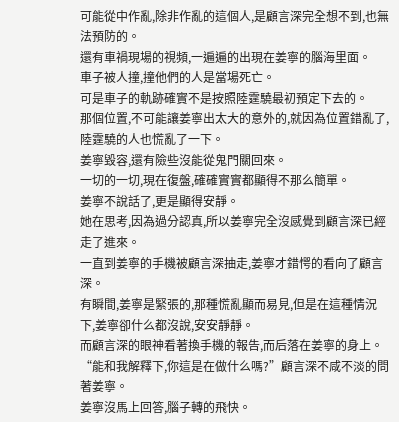可能從中作亂,除非作亂的這個人,是顧言深完全想不到,也無法預防的。
還有車禍現場的視頻,一遍遍的出現在姜寧的腦海里面。
車子被人撞,撞他們的人是當場死亡。
可是車子的軌跡確實不是按照陸霆驍最初預定下去的。
那個位置,不可能讓姜寧出太大的意外的,就因為位置錯亂了,陸霆驍的人也慌亂了一下。
姜寧毀容,還有險些沒能從鬼門關回來。
一切的一切,現在復盤,確確實實都顯得不那么簡單。
姜寧不說話了,更是顯得安靜。
她在思考,因為過分認真,所以姜寧完全沒感覺到顧言深已經走了進來。
一直到姜寧的手機被顧言深抽走,姜寧才錯愕的看向了顧言深。
有瞬間,姜寧是緊張的,那種慌亂顯而易見,但是在這種情況下,姜寧卻什么都沒說,安安靜靜。
而顧言深的眼神看著換手機的報告,而后落在姜寧的身上。
“能和我解釋下,你這是在做什么嗎?”顧言深不咸不淡的問著姜寧。
姜寧沒馬上回答,腦子轉的飛快。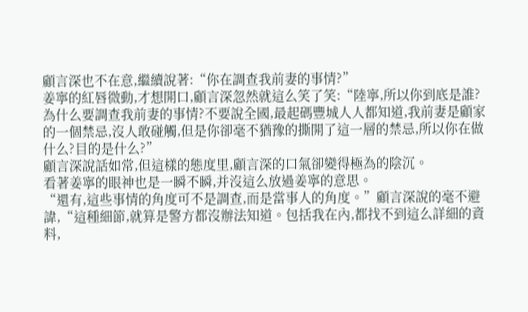顧言深也不在意,繼續說著:“你在調查我前妻的事情?”
姜寧的紅唇微動,才想開口,顧言深忽然就這么笑了笑:“陸寧,所以你到底是誰?為什么要調查我前妻的事情?不要說全國,最起碼豐城人人都知道,我前妻是顧家的一個禁忌,沒人敢碰觸,但是你卻毫不猶豫的撕開了這一層的禁忌,所以你在做什么?目的是什么?”
顧言深說話如常,但這樣的態度里,顧言深的口氣卻變得極為的陰沉。
看著姜寧的眼神也是一瞬不瞬,并沒這么放過姜寧的意思。
“還有,這些事情的角度可不是調查,而是當事人的角度。”顧言深說的毫不避諱,“這種細節,就算是警方都沒辦法知道。包括我在內,都找不到這么詳細的資料,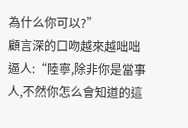為什么你可以?”
顧言深的口吻越來越咄咄逼人:“陸寧,除非你是當事人,不然你怎么會知道的這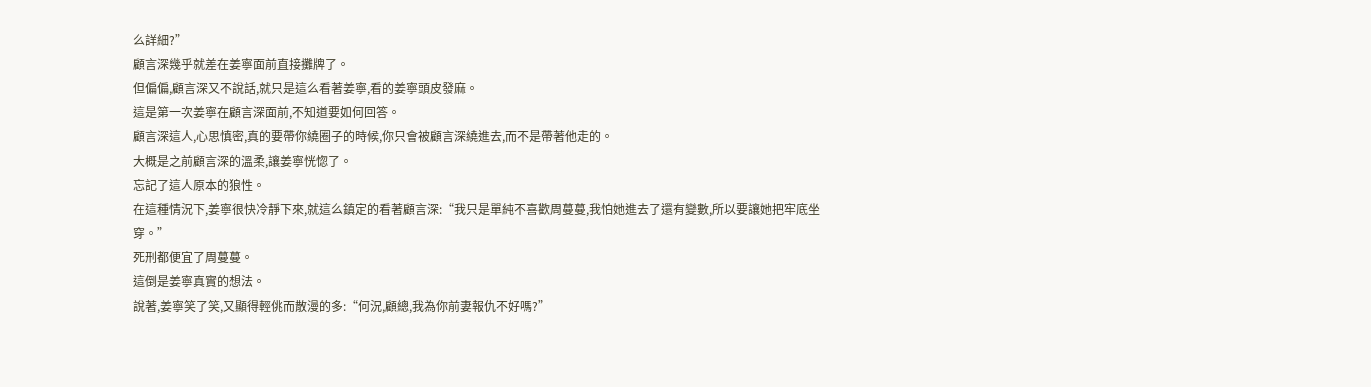么詳細?”
顧言深幾乎就差在姜寧面前直接攤牌了。
但偏偏,顧言深又不說話,就只是這么看著姜寧,看的姜寧頭皮發麻。
這是第一次姜寧在顧言深面前,不知道要如何回答。
顧言深這人,心思慎密,真的要帶你繞圈子的時候,你只會被顧言深繞進去,而不是帶著他走的。
大概是之前顧言深的溫柔,讓姜寧恍惚了。
忘記了這人原本的狼性。
在這種情況下,姜寧很快冷靜下來,就這么鎮定的看著顧言深:“我只是單純不喜歡周蔓蔓,我怕她進去了還有變數,所以要讓她把牢底坐穿。”
死刑都便宜了周蔓蔓。
這倒是姜寧真實的想法。
說著,姜寧笑了笑,又顯得輕佻而散漫的多:“何況,顧總,我為你前妻報仇不好嗎?”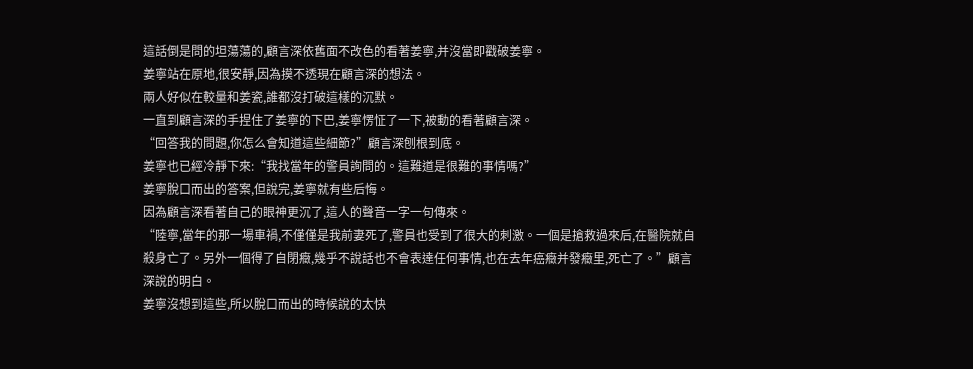這話倒是問的坦蕩蕩的,顧言深依舊面不改色的看著姜寧,并沒當即戳破姜寧。
姜寧站在原地,很安靜,因為摸不透現在顧言深的想法。
兩人好似在較量和姜瓷,誰都沒打破這樣的沉默。
一直到顧言深的手捏住了姜寧的下巴,姜寧愣怔了一下,被動的看著顧言深。
“回答我的問題,你怎么會知道這些細節?”顧言深刨根到底。
姜寧也已經冷靜下來:“我找當年的警員詢問的。這難道是很難的事情嗎?”
姜寧脫口而出的答案,但說完,姜寧就有些后悔。
因為顧言深看著自己的眼神更沉了,這人的聲音一字一句傳來。
“陸寧,當年的那一場車禍,不僅僅是我前妻死了,警員也受到了很大的刺激。一個是搶救過來后,在醫院就自殺身亡了。另外一個得了自閉癥,幾乎不說話也不會表達任何事情,也在去年癌癥并發癥里,死亡了。”顧言深說的明白。
姜寧沒想到這些,所以脫口而出的時候說的太快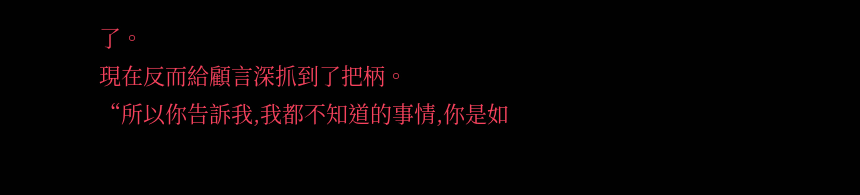了。
現在反而給顧言深抓到了把柄。
“所以你告訴我,我都不知道的事情,你是如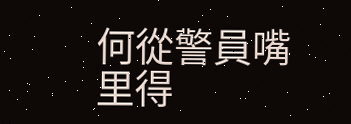何從警員嘴里得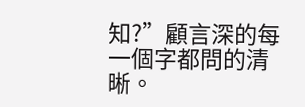知?”顧言深的每一個字都問的清晰。